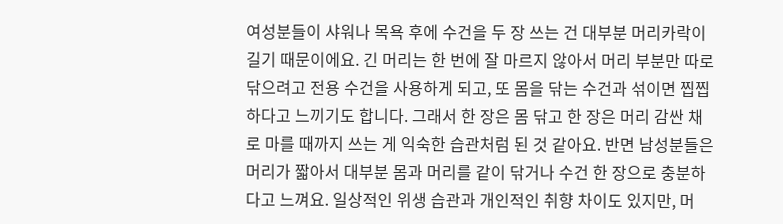여성분들이 샤워나 목욕 후에 수건을 두 장 쓰는 건 대부분 머리카락이 길기 때문이에요. 긴 머리는 한 번에 잘 마르지 않아서 머리 부분만 따로 닦으려고 전용 수건을 사용하게 되고, 또 몸을 닦는 수건과 섞이면 찝찝하다고 느끼기도 합니다. 그래서 한 장은 몸 닦고 한 장은 머리 감싼 채로 마를 때까지 쓰는 게 익숙한 습관처럼 된 것 같아요. 반면 남성분들은 머리가 짧아서 대부분 몸과 머리를 같이 닦거나 수건 한 장으로 충분하다고 느껴요. 일상적인 위생 습관과 개인적인 취향 차이도 있지만, 머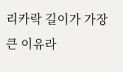리카락 길이가 가장 큰 이유라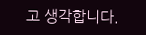고 생각합니다.